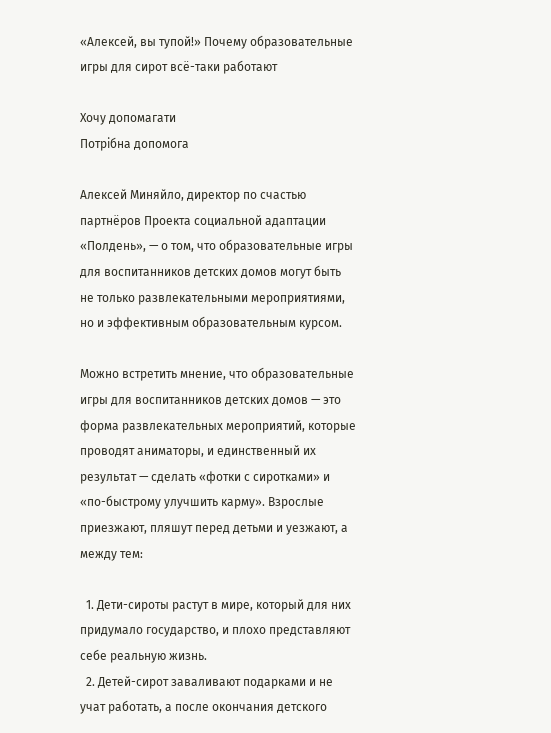«Алексей, вы тупой!» Почему образовательные игры для сирот всё-таки работают

Хочу допомагати
Потрібна допомога

Алексей Миняйло, директор по счастью партнёров Проекта социальной адаптации «Полдень», — о том, что образовательные игры для воспитанников детских домов могут быть не только развлекательными мероприятиями, но и эффективным образовательным курсом.

Можно встретить мнение, что образовательные игры для воспитанников детских домов — это форма развлекательных мероприятий, которые проводят аниматоры, и единственный их результат — сделать «фотки с сиротками» и «по-быстрому улучшить карму». Взрослые приезжают, пляшут перед детьми и уезжают, а между тем:

  1. Дети-сироты растут в мире, который для них придумало государство, и плохо представляют себе реальную жизнь.
  2. Детей-сирот заваливают подарками и не учат работать, а после окончания детского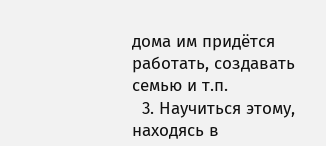дома им придётся работать, создавать семью и т.п.
  3. Научиться этому, находясь в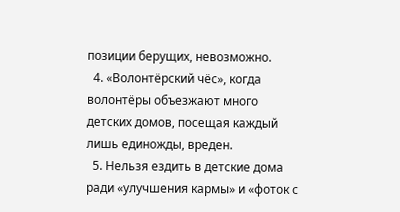позиции берущих, невозможно.
  4. «Волонтёрский чёс», когда волонтёры объезжают много детских домов, посещая каждый лишь единожды, вреден.
  5. Нельзя ездить в детские дома ради «улучшения кармы» и «фоток с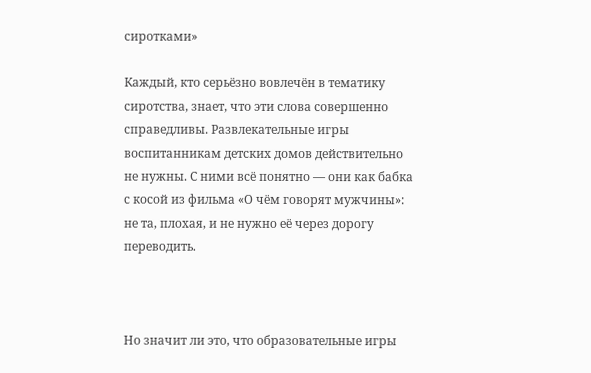сиротками»

Каждый, кто серьёзно вовлечён в тематику сиротства, знает, что эти слова совершенно справедливы. Развлекательные игры воспитанникам детских домов действительно не нужны. С ними всё понятно — они как бабка с косой из фильма «О чём говорят мужчины»: не та, плохая, и не нужно её через дорогу переводить.



Но значит ли это, что образовательные игры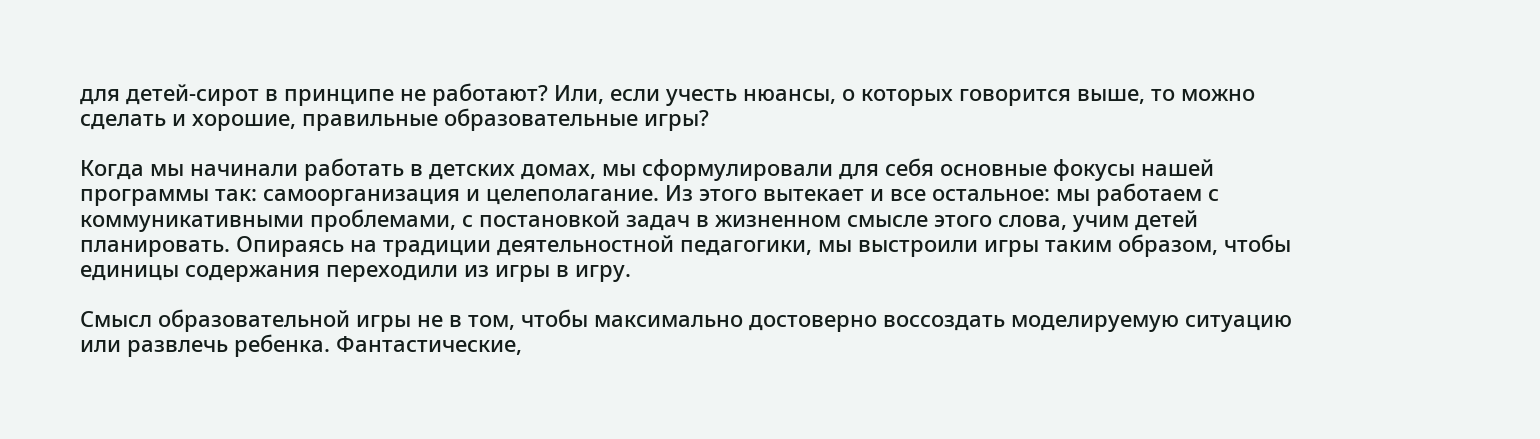для детей-сирот в принципе не работают? Или, если учесть нюансы, о которых говорится выше, то можно сделать и хорошие, правильные образовательные игры?

Когда мы начинали работать в детских домах, мы сформулировали для себя основные фокусы нашей программы так: самоорганизация и целеполагание. Из этого вытекает и все остальное: мы работаем с коммуникативными проблемами, с постановкой задач в жизненном смысле этого слова, учим детей планировать. Опираясь на традиции деятельностной педагогики, мы выстроили игры таким образом, чтобы единицы содержания переходили из игры в игру.

Смысл образовательной игры не в том, чтобы максимально достоверно воссоздать моделируемую ситуацию или развлечь ребенка. Фантастические,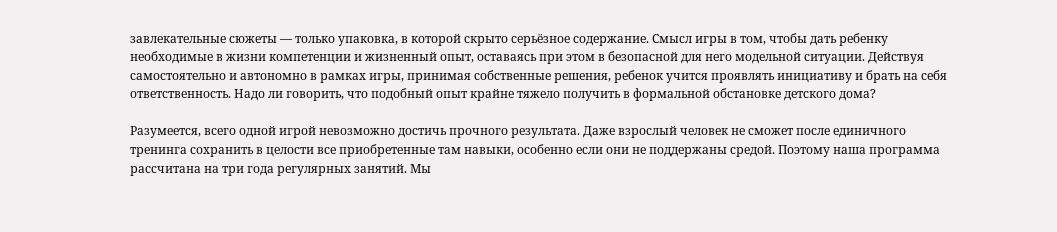завлекательные сюжеты — только упаковка, в которой скрыто серьёзное содержание. Смысл игры в том, чтобы дать ребенку необходимые в жизни компетенции и жизненный опыт, оставаясь при этом в безопасной для него модельной ситуации. Действуя самостоятельно и автономно в рамках игры, принимая собственные решения, ребенок учится проявлять инициативу и брать на себя ответственность. Надо ли говорить, что подобный опыт крайне тяжело получить в формальной обстановке детского дома?

Разумеется, всего одной игрой невозможно достичь прочного результата. Даже взрослый человек не сможет после единичного тренинга сохранить в целости все приобретенные там навыки, особенно если они не поддержаны средой. Поэтому наша программа рассчитана на три года регулярных занятий. Мы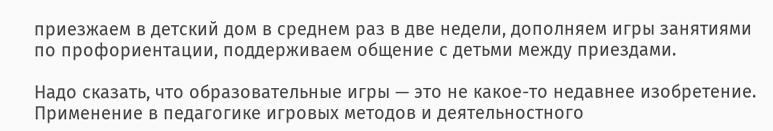приезжаем в детский дом в среднем раз в две недели, дополняем игры занятиями по профориентации, поддерживаем общение с детьми между приездами.

Надо сказать, что образовательные игры — это не какое-то недавнее изобретение. Применение в педагогике игровых методов и деятельностного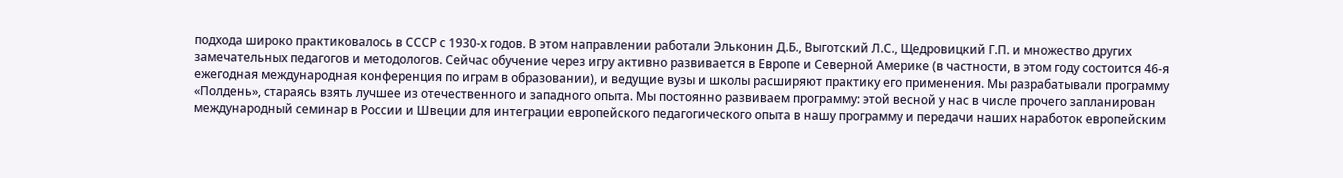подхода широко практиковалось в СССР с 1930-х годов. В этом направлении работали Эльконин Д.Б., Выготский Л.С., Щедровицкий Г.П. и множество других замечательных педагогов и методологов. Сейчас обучение через игру активно развивается в Европе и Северной Америке (в частности, в этом году состоится 46-я ежегодная международная конференция по играм в образовании), и ведущие вузы и школы расширяют практику его применения. Мы разрабатывали программу «Полдень», стараясь взять лучшее из отечественного и западного опыта. Мы постоянно развиваем программу: этой весной у нас в числе прочего запланирован международный семинар в России и Швеции для интеграции европейского педагогического опыта в нашу программу и передачи наших наработок европейским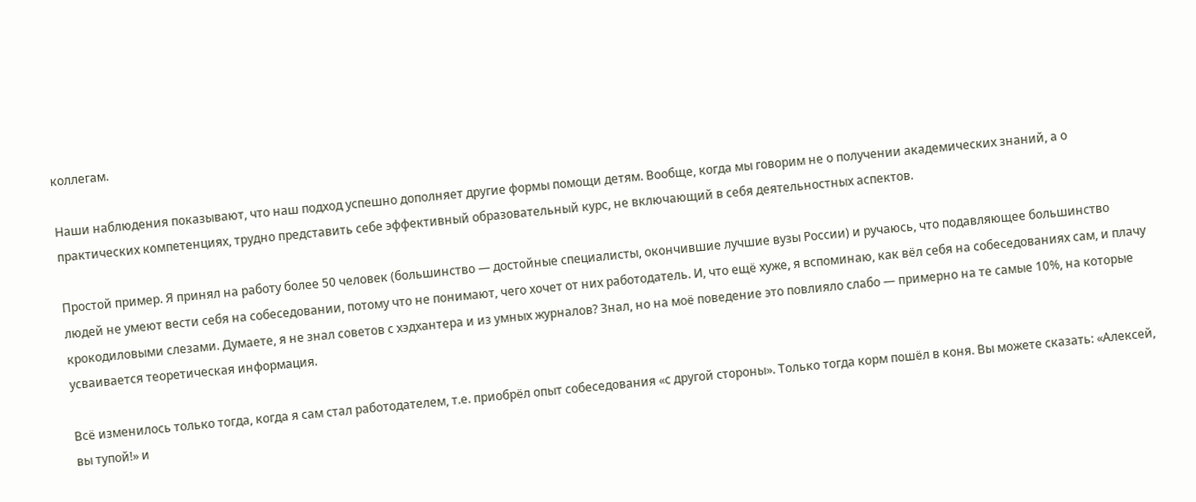коллегам.

Наши наблюдения показывают, что наш подход успешно дополняет другие формы помощи детям. Вообще, когда мы говорим не о получении академических знаний, а о практических компетенциях, трудно представить себе эффективный образовательный курс, не включающий в себя деятельностных аспектов.

Простой пример. Я принял на работу более 50 человек (большинство — достойные специалисты, окончившие лучшие вузы России) и ручаюсь, что подавляющее большинство людей не умеют вести себя на собеседовании, потому что не понимают, чего хочет от них работодатель. И, что ещё хуже, я вспоминаю, как вёл себя на собеседованиях сам, и плачу крокодиловыми слезами. Думаете, я не знал советов с хэдхантера и из умных журналов? Знал, но на моё поведение это повлияло слабо — примерно на те самые 10%, на которые усваивается теоретическая информация.

Всё изменилось только тогда, когда я сам стал работодателем, т.е. приобрёл опыт собеседования «с другой стороны». Только тогда корм пошёл в коня. Вы можете сказать: «Алексей, вы тупой!» и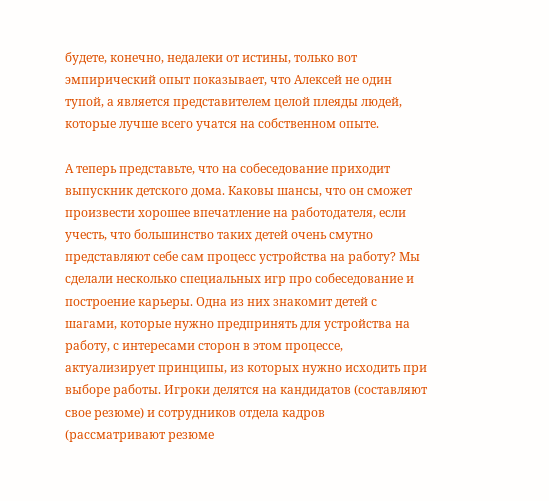будете, конечно, недалеки от истины, только вот эмпирический опыт показывает, что Алексей не один тупой, а является представителем целой плеяды людей, которые лучше всего учатся на собственном опыте.

А теперь представьте, что на собеседование приходит выпускник детского дома. Каковы шансы, что он сможет произвести хорошее впечатление на работодателя, если учесть, что большинство таких детей очень смутно представляют себе сам процесс устройства на работу? Мы сделали несколько специальных игр про собеседование и построение карьеры. Одна из них знакомит детей с шагами, которые нужно предпринять для устройства на работу, с интересами сторон в этом процессе, актуализирует принципы, из которых нужно исходить при выборе работы. Игроки делятся на кандидатов (составляют свое резюме) и сотрудников отдела кадров (рассматривают резюме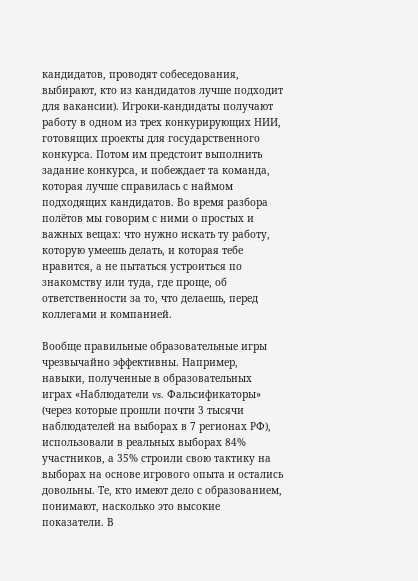кандидатов, проводят собеседования, выбирают, кто из кандидатов лучше подходит для вакансии). Игроки-кандидаты получают работу в одном из трех конкурирующих НИИ, готовящих проекты для государственного конкурса. Потом им предстоит выполнить задание конкурса, и побеждает та команда, которая лучше справилась с наймом подходящих кандидатов. Во время разбора полётов мы говорим с ними о простых и важных вещах: что нужно искать ту работу, которую умеешь делать, и которая тебе нравится, а не пытаться устроиться по знакомству или туда, где проще, об ответственности за то, что делаешь, перед коллегами и компанией.

Вообще правильные образовательные игры чрезвычайно эффективны. Например, навыки, полученные в образовательных играх «Наблюдатели vs. Фальсификаторы» (через которые прошли почти 3 тысячи наблюдателей на выборах в 7 регионах РФ), использовали в реальных выборах 84% участников, а 35% строили свою тактику на выборах на основе игрового опыта и остались довольны. Те, кто имеют дело с образованием, понимают, насколько это высокие показатели. В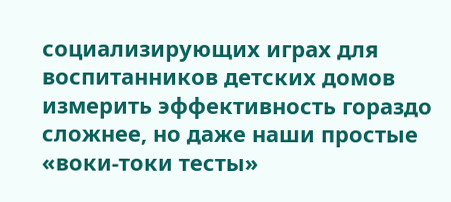социализирующих играх для воспитанников детских домов измерить эффективность гораздо сложнее, но даже наши простые «воки-токи тесты»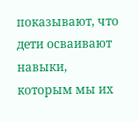показывают, что дети осваивают навыки, которым мы их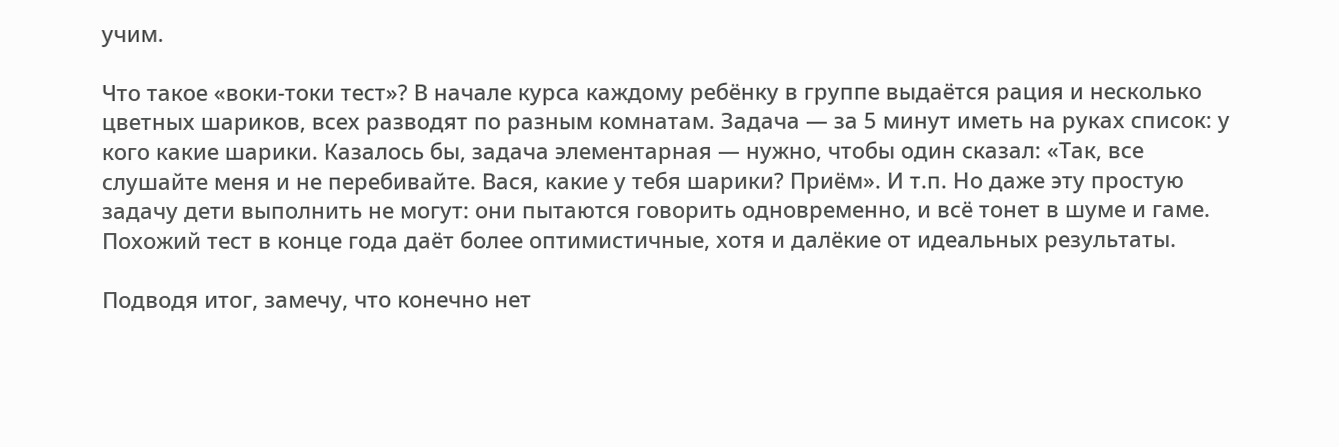учим.

Что такое «воки-токи тест»? В начале курса каждому ребёнку в группе выдаётся рация и несколько цветных шариков, всех разводят по разным комнатам. Задача — за 5 минут иметь на руках список: у кого какие шарики. Казалось бы, задача элементарная — нужно, чтобы один сказал: «Так, все слушайте меня и не перебивайте. Вася, какие у тебя шарики? Приём». И т.п. Но даже эту простую задачу дети выполнить не могут: они пытаются говорить одновременно, и всё тонет в шуме и гаме. Похожий тест в конце года даёт более оптимистичные, хотя и далёкие от идеальных результаты.

Подводя итог, замечу, что конечно нет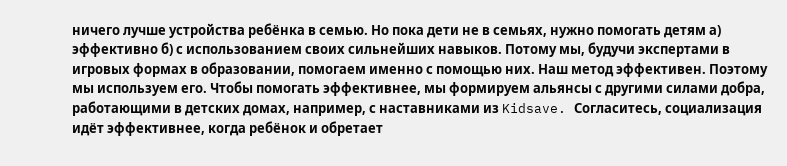ничего лучше устройства ребёнка в семью. Но пока дети не в семьях, нужно помогать детям а) эффективно б) с использованием своих сильнейших навыков. Потому мы, будучи экспертами в игровых формах в образовании, помогаем именно с помощью них. Наш метод эффективен. Поэтому мы используем его. Чтобы помогать эффективнее, мы формируем альянсы с другими силами добра, работающими в детских домах, например, с наставниками из Kidsave. Согласитесь, социализация идёт эффективнее, когда ребёнок и обретает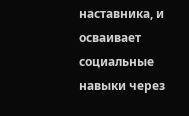наставника, и осваивает социальные навыки через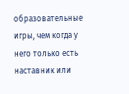образовательные игры, чем когда у него только есть наставник или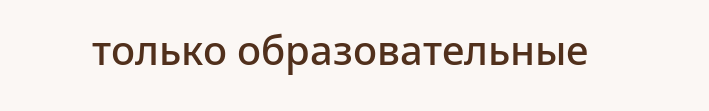только образовательные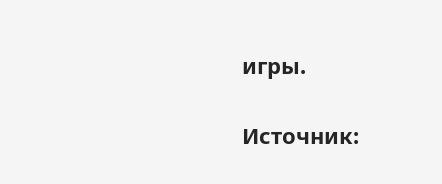игры.

Источник: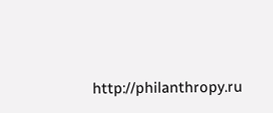http://philanthropy.ru